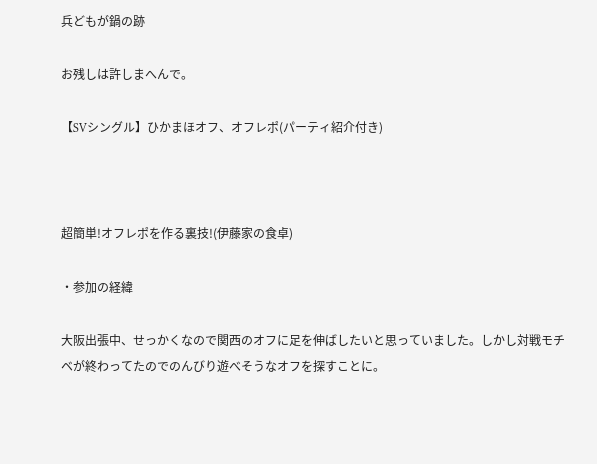兵どもが鍋の跡

お残しは許しまへんで。

【SVシングル】ひかまほオフ、オフレポ(パーティ紹介付き)



超簡単!オフレポを作る裏技!(伊藤家の食卓)

・参加の経緯

大阪出張中、せっかくなので関西のオフに足を伸ばしたいと思っていました。しかし対戦モチベが終わってたのでのんびり遊べそうなオフを探すことに。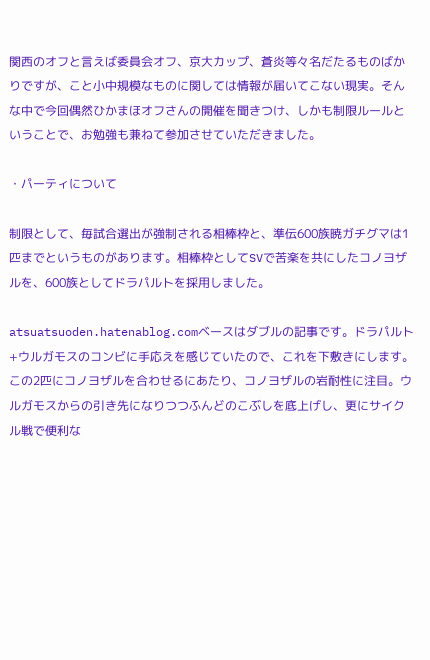関西のオフと言えば委員会オフ、京大カップ、蒼炎等々名だたるものばかりですが、こと小中規模なものに関しては情報が届いてこない現実。そんな中で今回偶然ひかまほオフさんの開催を聞きつけ、しかも制限ルールということで、お勉強も兼ねて参加させていただきました。

・パーティについて

制限として、毎試合選出が強制される相棒枠と、準伝600族暁ガチグマは1匹までというものがあります。相棒枠としてSVで苦楽を共にしたコノヨザルを、600族としてドラパルトを採用しました。

atsuatsuoden.hatenablog.comベースはダブルの記事です。ドラパルト+ウルガモスのコンビに手応えを感じていたので、これを下敷きにします。この2匹にコノヨザルを合わせるにあたり、コノヨザルの岩耐性に注目。ウルガモスからの引き先になりつつふんどのこぶしを底上げし、更にサイクル戦で便利な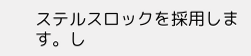ステルスロックを採用します。し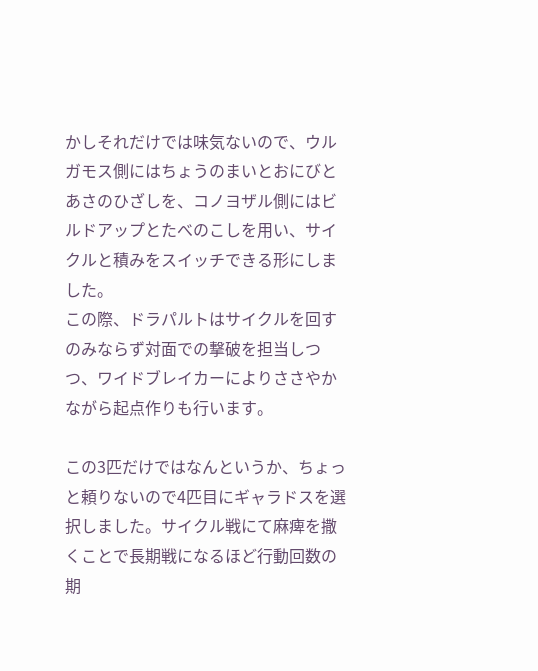かしそれだけでは味気ないので、ウルガモス側にはちょうのまいとおにびとあさのひざしを、コノヨザル側にはビルドアップとたべのこしを用い、サイクルと積みをスイッチできる形にしました。
この際、ドラパルトはサイクルを回すのみならず対面での撃破を担当しつつ、ワイドブレイカーによりささやかながら起点作りも行います。

この3匹だけではなんというか、ちょっと頼りないので4匹目にギャラドスを選択しました。サイクル戦にて麻痺を撒くことで長期戦になるほど行動回数の期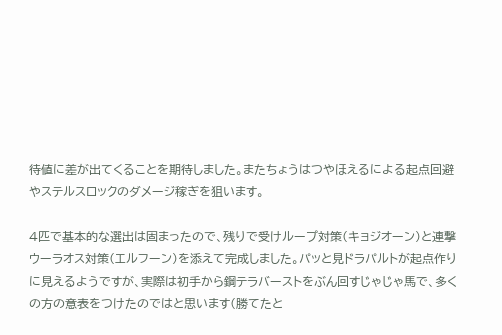待値に差が出てくることを期待しました。またちょうはつやほえるによる起点回避やステルスロックのダメージ稼ぎを狙います。

4匹で基本的な選出は固まったので、残りで受けループ対策(キョジオーン)と連撃ウーラオス対策(エルフーン)を添えて完成しました。パッと見ドラパルトが起点作りに見えるようですが、実際は初手から鋼テラバーストをぶん回すじゃじゃ馬で、多くの方の意表をつけたのではと思います(勝てたと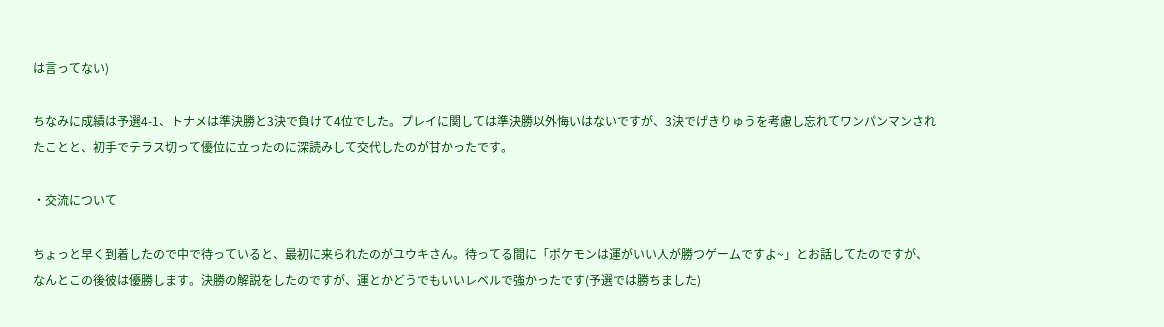は言ってない)

ちなみに成績は予選4-1、トナメは準決勝と3決で負けて4位でした。プレイに関しては準決勝以外悔いはないですが、3決でげきりゅうを考慮し忘れてワンパンマンされたことと、初手でテラス切って優位に立ったのに深読みして交代したのが甘かったです。

・交流について

ちょっと早く到着したので中で待っていると、最初に来られたのがユウキさん。待ってる間に「ポケモンは運がいい人が勝つゲームですよ~」とお話してたのですが、なんとこの後彼は優勝します。決勝の解説をしたのですが、運とかどうでもいいレベルで強かったです(予選では勝ちました)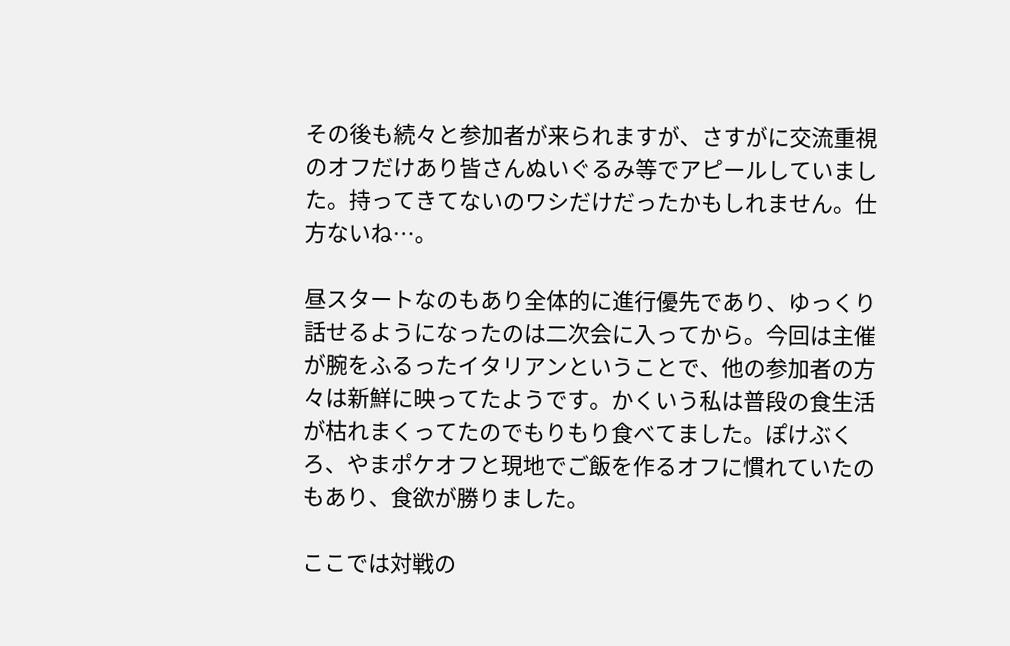その後も続々と参加者が来られますが、さすがに交流重視のオフだけあり皆さんぬいぐるみ等でアピールしていました。持ってきてないのワシだけだったかもしれません。仕方ないね…。

昼スタートなのもあり全体的に進行優先であり、ゆっくり話せるようになったのは二次会に入ってから。今回は主催が腕をふるったイタリアンということで、他の参加者の方々は新鮮に映ってたようです。かくいう私は普段の食生活が枯れまくってたのでもりもり食べてました。ぽけぶくろ、やまポケオフと現地でご飯を作るオフに慣れていたのもあり、食欲が勝りました。

ここでは対戦の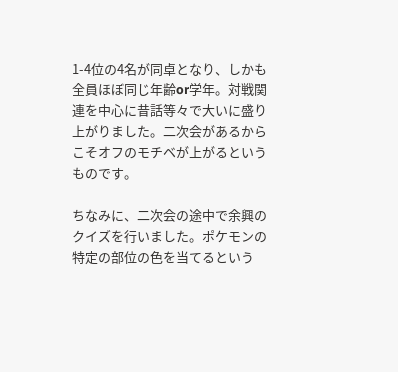1-4位の4名が同卓となり、しかも全員ほぼ同じ年齢or学年。対戦関連を中心に昔話等々で大いに盛り上がりました。二次会があるからこそオフのモチベが上がるというものです。

ちなみに、二次会の途中で余興のクイズを行いました。ポケモンの特定の部位の色を当てるという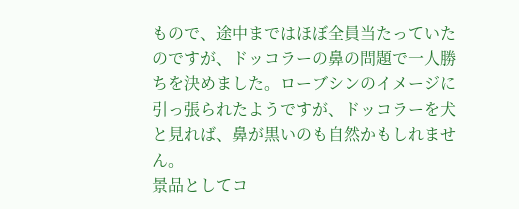もので、途中まではほぼ全員当たっていたのですが、ドッコラーの鼻の問題で一人勝ちを決めました。ローブシンのイメージに引っ張られたようですが、ドッコラーを犬と見れば、鼻が黒いのも自然かもしれません。
景品としてコ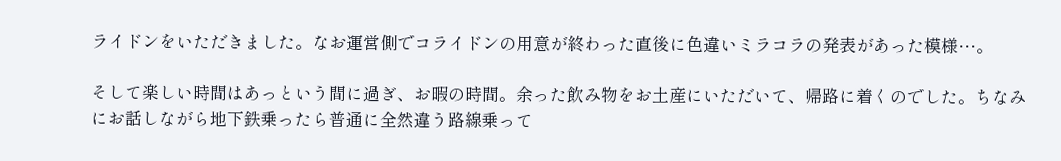ライドンをいただきました。なお運営側でコライドンの用意が終わった直後に色違いミラコラの発表があった模様…。

そして楽しい時間はあっという間に過ぎ、お暇の時間。余った飲み物をお土産にいただいて、帰路に着くのでした。ちなみにお話しながら地下鉄乗ったら普通に全然違う路線乗って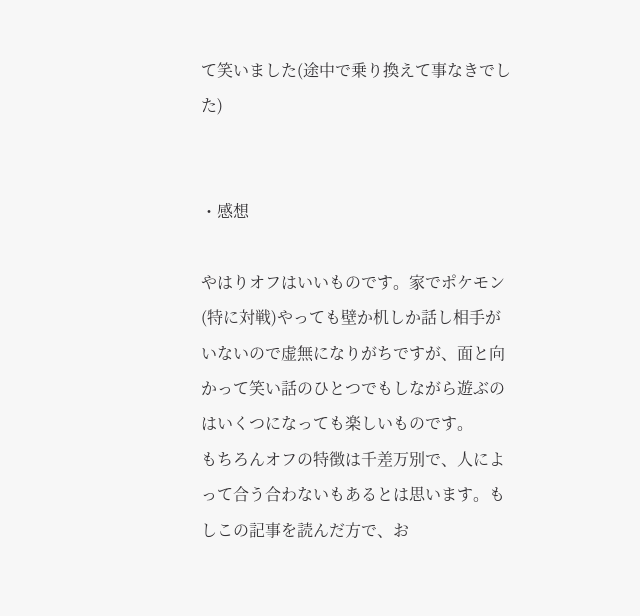て笑いました(途中で乗り換えて事なきでした)


・感想

やはりオフはいいものです。家でポケモン(特に対戦)やっても壁か机しか話し相手がいないので虚無になりがちですが、面と向かって笑い話のひとつでもしながら遊ぶのはいくつになっても楽しいものです。
もちろんオフの特徴は千差万別で、人によって合う合わないもあるとは思います。もしこの記事を読んだ方で、お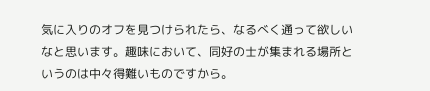気に入りのオフを見つけられたら、なるべく通って欲しいなと思います。趣味において、同好の士が集まれる場所というのは中々得難いものですから。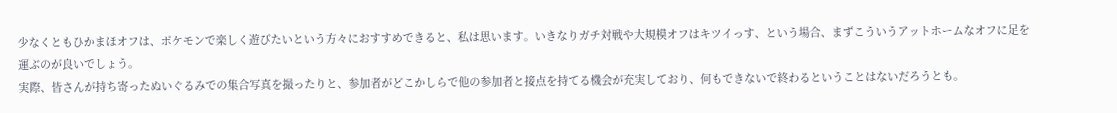少なくともひかまほオフは、ポケモンで楽しく遊びたいという方々におすすめできると、私は思います。いきなりガチ対戦や大規模オフはキツイっす、という場合、まずこういうアットホームなオフに足を運ぶのが良いでしょう。
実際、皆さんが持ち寄ったぬいぐるみでの集合写真を撮ったりと、参加者がどこかしらで他の参加者と接点を持てる機会が充実しており、何もできないで終わるということはないだろうとも。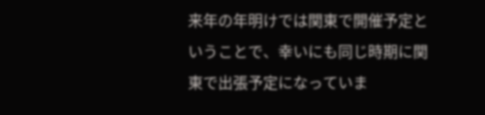来年の年明けでは関東で開催予定ということで、幸いにも同じ時期に関東で出張予定になっていま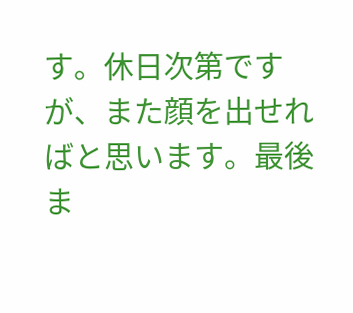す。休日次第ですが、また顔を出せればと思います。最後ま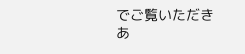でご覧いただきあ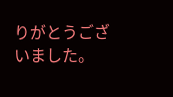りがとうございました。